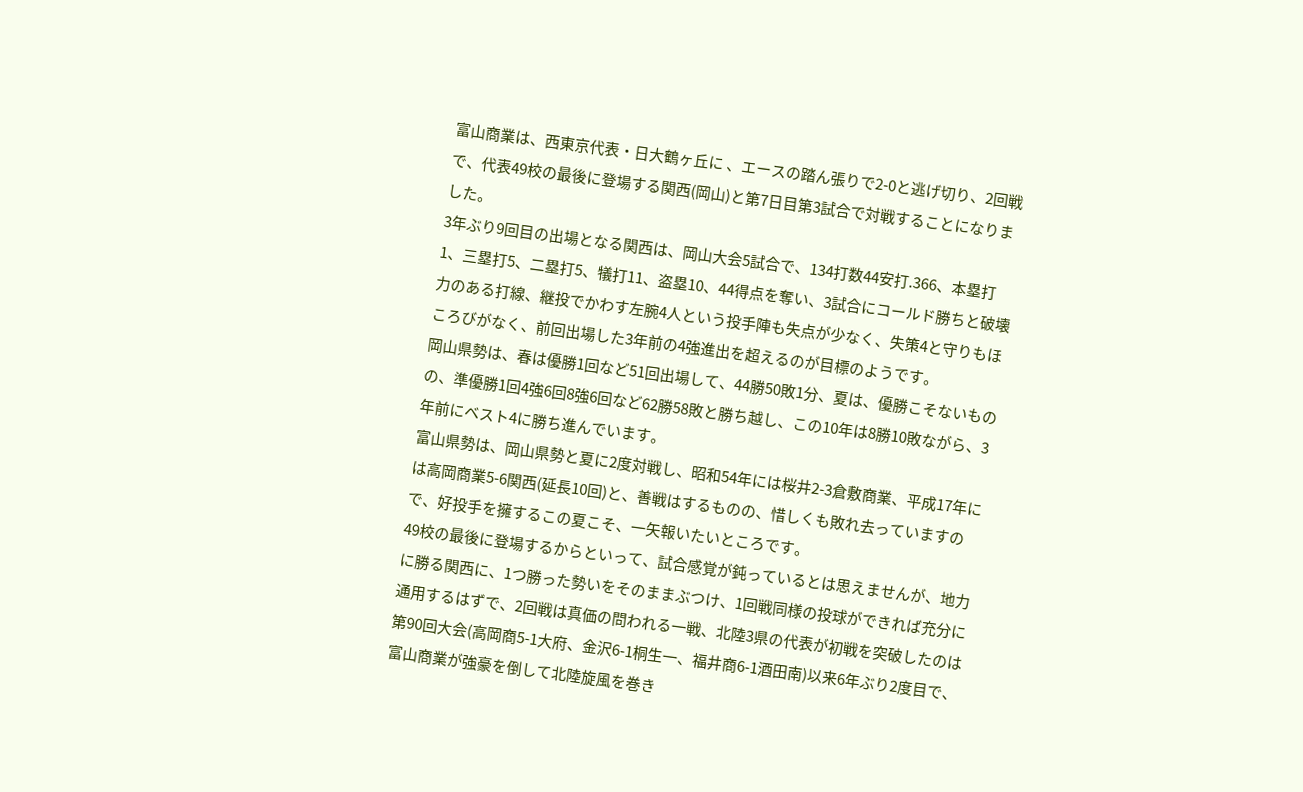富山商業は、西東京代表・日大鶴ヶ丘に 、エースの踏ん張りで2-0と逃げ切り、2回戦で、代表49校の最後に登場する関西(岡山)と第7日目第3試合で対戦することになりました。
3年ぶり9回目の出場となる関西は、岡山大会5試合で、134打数44安打.366、本塁打1、三塁打5、二塁打5、犠打11、盗塁10、44得点を奪い、3試合にコールド勝ちと破壊力のある打線、継投でかわす左腕4人という投手陣も失点が少なく、失策4と守りもほころびがなく、前回出場した3年前の4強進出を超えるのが目標のようです。
岡山県勢は、春は優勝1回など51回出場して、44勝50敗1分、夏は、優勝こそないものの、準優勝1回4強6回8強6回など62勝58敗と勝ち越し、この10年は8勝10敗ながら、3年前にベスト4に勝ち進んでいます。
富山県勢は、岡山県勢と夏に2度対戦し、昭和54年には桜井2-3倉敷商業、平成17年には高岡商業5-6関西(延長10回)と、善戦はするものの、惜しくも敗れ去っていますので、好投手を擁するこの夏こそ、一矢報いたいところです。
49校の最後に登場するからといって、試合感覚が鈍っているとは思えませんが、地力に勝る関西に、1つ勝った勢いをそのままぶつけ、1回戦同様の投球ができれば充分に通用するはずで、2回戦は真価の問われる一戦、北陸3県の代表が初戦を突破したのは第90回大会(高岡商5-1大府、金沢6-1桐生一、福井商6-1酒田南)以来6年ぶり2度目で、富山商業が強豪を倒して北陸旋風を巻き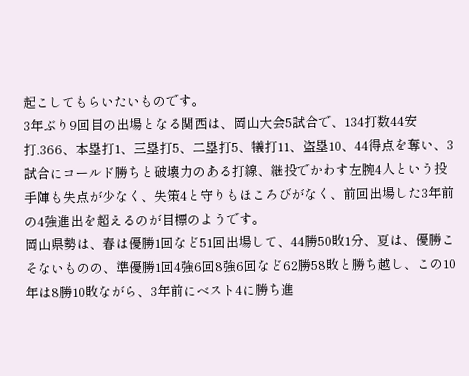起こしてもらいたいものです。
3年ぶり9回目の出場となる関西は、岡山大会5試合で、134打数44安打.366、本塁打1、三塁打5、二塁打5、犠打11、盗塁10、44得点を奪い、3試合にコールド勝ちと破壊力のある打線、継投でかわす左腕4人という投手陣も失点が少なく、失策4と守りもほころびがなく、前回出場した3年前の4強進出を超えるのが目標のようです。
岡山県勢は、春は優勝1回など51回出場して、44勝50敗1分、夏は、優勝こそないものの、準優勝1回4強6回8強6回など62勝58敗と勝ち越し、この10年は8勝10敗ながら、3年前にベスト4に勝ち進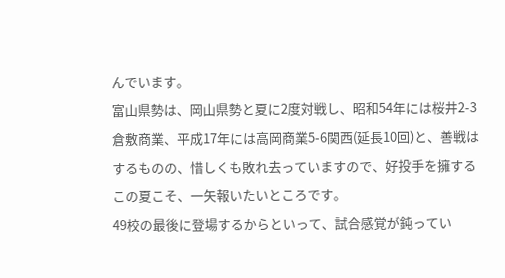んでいます。
富山県勢は、岡山県勢と夏に2度対戦し、昭和54年には桜井2-3倉敷商業、平成17年には高岡商業5-6関西(延長10回)と、善戦はするものの、惜しくも敗れ去っていますので、好投手を擁するこの夏こそ、一矢報いたいところです。
49校の最後に登場するからといって、試合感覚が鈍ってい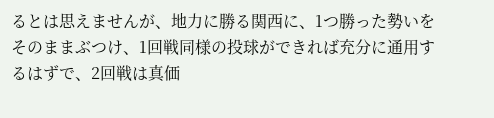るとは思えませんが、地力に勝る関西に、1つ勝った勢いをそのままぶつけ、1回戦同様の投球ができれば充分に通用するはずで、2回戦は真価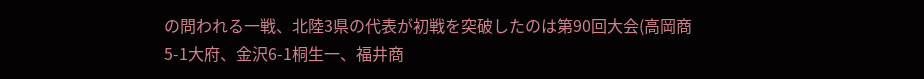の問われる一戦、北陸3県の代表が初戦を突破したのは第90回大会(高岡商5-1大府、金沢6-1桐生一、福井商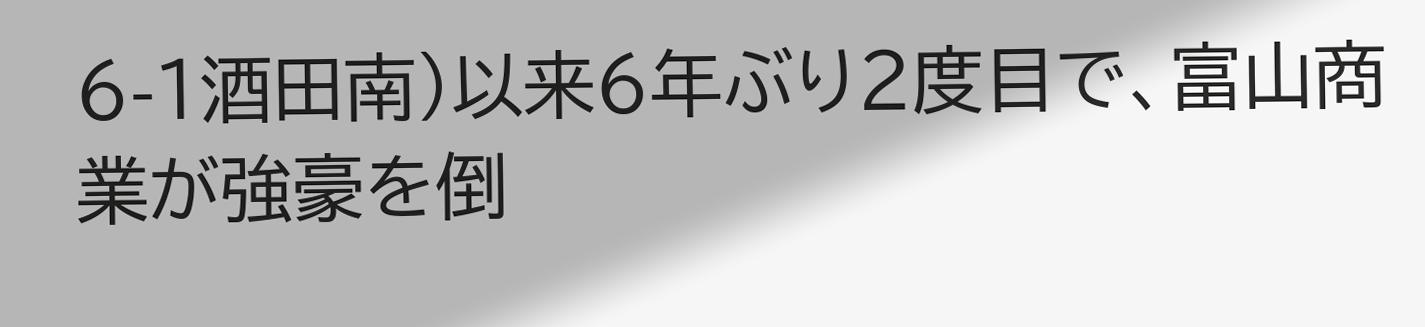6-1酒田南)以来6年ぶり2度目で、富山商業が強豪を倒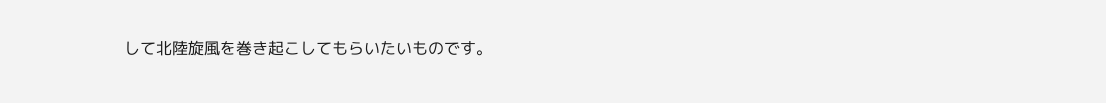して北陸旋風を巻き起こしてもらいたいものです。